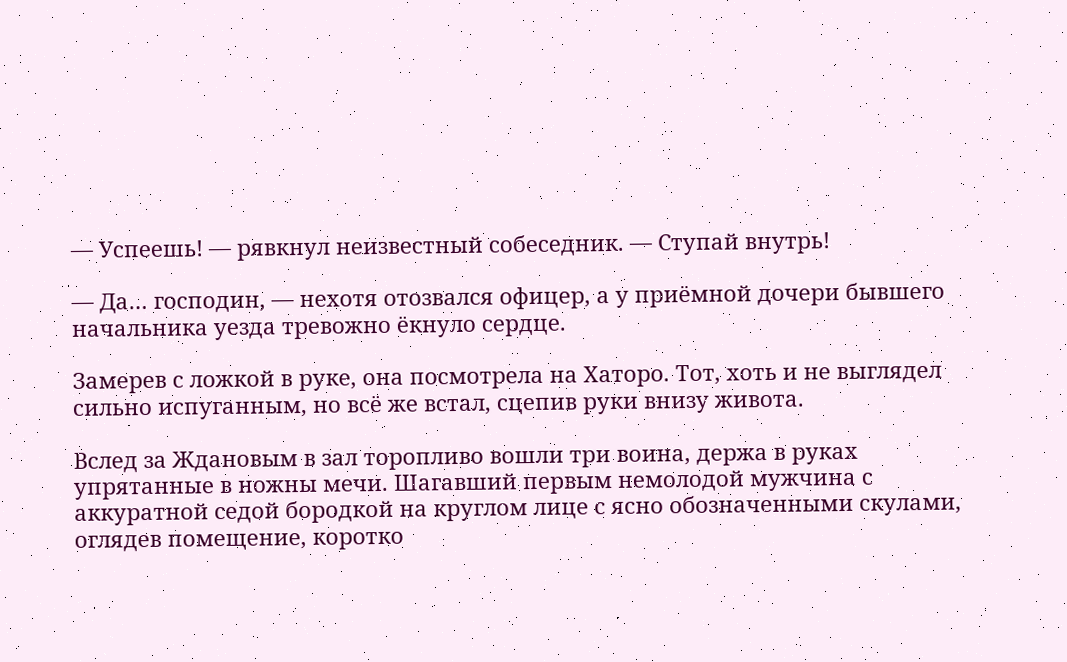— Успеешь! — рявкнул неизвестный собеседник. — Ступай внутрь!

— Да… господин, — нехотя отозвался офицер, а у приёмной дочери бывшего начальника уезда тревожно ёкнуло сердце.

Замерев с ложкой в руке, она посмотрела на Хаторо. Тот, хоть и не выглядел сильно испуганным, но всё же встал, сцепив руки внизу живота.

Вслед за Ждановым в зал торопливо вошли три воина, держа в руках упрятанные в ножны мечи. Шагавший первым немолодой мужчина с аккуратной седой бородкой на круглом лице с ясно обозначенными скулами, оглядев помещение, коротко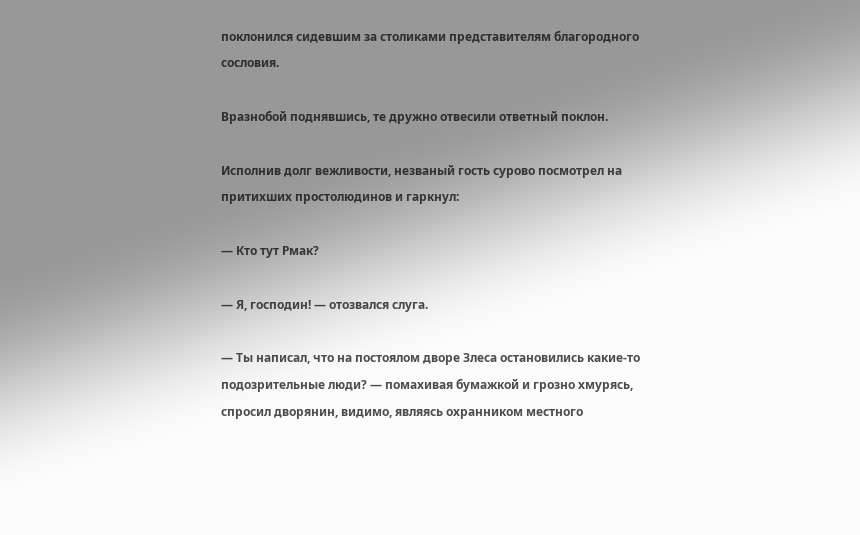поклонился сидевшим за столиками представителям благородного сословия.

Вразнобой поднявшись, те дружно отвесили ответный поклон.

Исполнив долг вежливости, незваный гость сурово посмотрел на притихших простолюдинов и гаркнул:

— Кто тут Рмак?

— Я, господин! — отозвался слуга.

— Ты написал, что на постоялом дворе Злеса остановились какие-то подозрительные люди? — помахивая бумажкой и грозно хмурясь, спросил дворянин, видимо, являясь охранником местного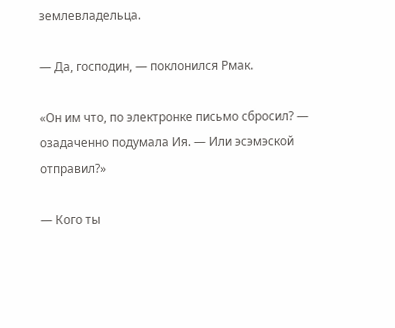землевладельца.

— Да, господин, — поклонился Рмак.

«Он им что, по электронке письмо сбросил? — озадаченно подумала Ия. — Или эсэмэской отправил?»

— Кого ты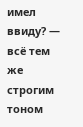имел ввиду? — всё тем же строгим тоном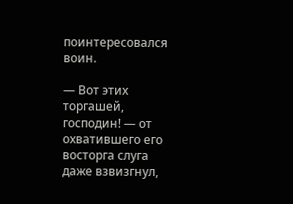поинтересовался воин.

— Вот этих торгашей, господин! — от охватившего его восторга слуга даже взвизгнул,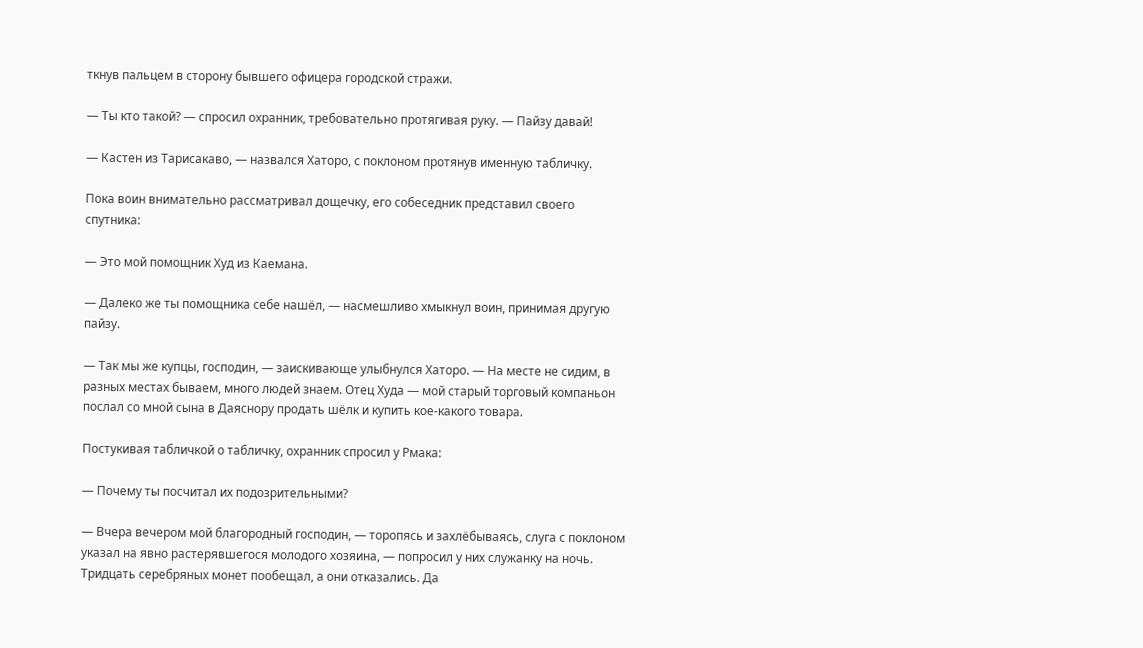ткнув пальцем в сторону бывшего офицера городской стражи.

— Ты кто такой? — спросил охранник, требовательно протягивая руку. — Пайзу давай!

— Кастен из Тарисакаво, — назвался Хаторо, с поклоном протянув именную табличку.

Пока воин внимательно рассматривал дощечку, его собеседник представил своего спутника:

— Это мой помощник Худ из Каемана.

— Далеко же ты помощника себе нашёл, — насмешливо хмыкнул воин, принимая другую пайзу.

— Так мы же купцы, господин, — заискивающе улыбнулся Хаторо. — На месте не сидим, в разных местах бываем, много людей знаем. Отец Худа — мой старый торговый компаньон послал со мной сына в Даяснору продать шёлк и купить кое-какого товара.

Постукивая табличкой о табличку, охранник спросил у Рмака:

— Почему ты посчитал их подозрительными?

— Вчера вечером мой благородный господин, — торопясь и захлёбываясь, слуга с поклоном указал на явно растерявшегося молодого хозяина, — попросил у них служанку на ночь. Тридцать серебряных монет пообещал, а они отказались. Да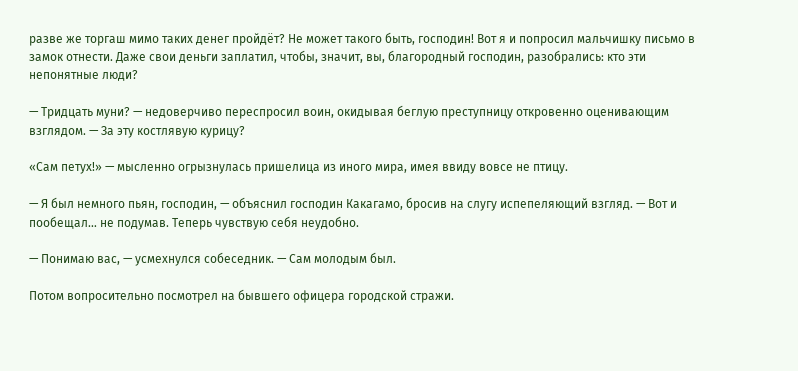разве же торгаш мимо таких денег пройдёт? Не может такого быть, господин! Вот я и попросил мальчишку письмо в замок отнести. Даже свои деньги заплатил, чтобы, значит, вы, благородный господин, разобрались: кто эти непонятные люди?

— Тридцать муни? — недоверчиво переспросил воин, окидывая беглую преступницу откровенно оценивающим взглядом. — За эту костлявую курицу?

«Сам петух!» — мысленно огрызнулась пришелица из иного мира, имея ввиду вовсе не птицу.

— Я был немного пьян, господин, — объяснил господин Какагамо, бросив на слугу испепеляющий взгляд. — Вот и пообещал… не подумав. Теперь чувствую себя неудобно.

— Понимаю вас, — усмехнулся собеседник. — Сам молодым был.

Потом вопросительно посмотрел на бывшего офицера городской стражи.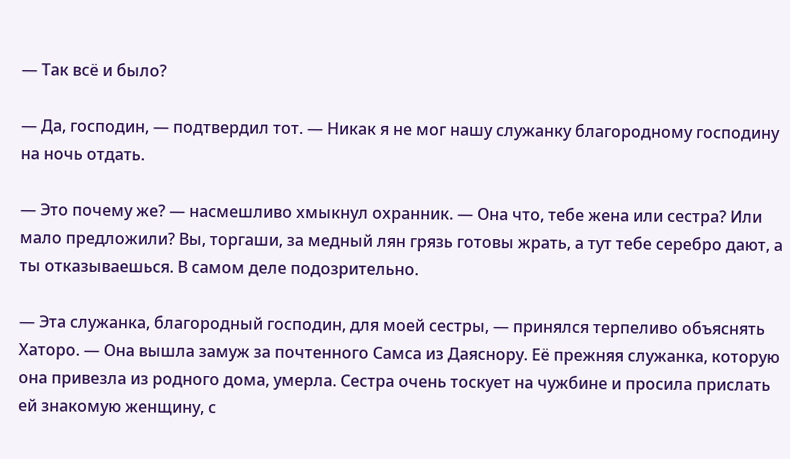— Так всё и было?

— Да, господин, — подтвердил тот. — Никак я не мог нашу служанку благородному господину на ночь отдать.

— Это почему же? — насмешливо хмыкнул охранник. — Она что, тебе жена или сестра? Или мало предложили? Вы, торгаши, за медный лян грязь готовы жрать, а тут тебе серебро дают, а ты отказываешься. В самом деле подозрительно.

— Эта служанка, благородный господин, для моей сестры, — принялся терпеливо объяснять Хаторо. — Она вышла замуж за почтенного Самса из Даяснору. Её прежняя служанка, которую она привезла из родного дома, умерла. Сестра очень тоскует на чужбине и просила прислать ей знакомую женщину, с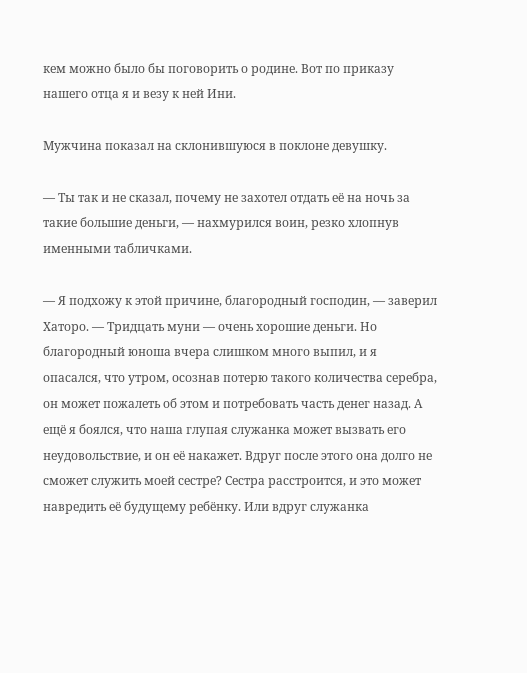кем можно было бы поговорить о родине. Вот по приказу нашего отца я и везу к ней Ини.

Мужчина показал на склонившуюся в поклоне девушку.

— Ты так и не сказал, почему не захотел отдать её на ночь за такие большие деньги, — нахмурился воин, резко хлопнув именными табличками.

— Я подхожу к этой причине, благородный господин, — заверил Хаторо. — Тридцать муни — очень хорошие деньги. Но благородный юноша вчера слишком много выпил, и я опасался, что утром, осознав потерю такого количества серебра, он может пожалеть об этом и потребовать часть денег назад. А ещё я боялся, что наша глупая служанка может вызвать его неудовольствие, и он её накажет. Вдруг после этого она долго не сможет служить моей сестре? Сестра расстроится, и это может навредить её будущему ребёнку. Или вдруг служанка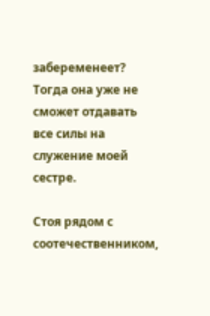забеременеет? Тогда она уже не сможет отдавать все силы на служение моей сестре.

Стоя рядом с соотечественником,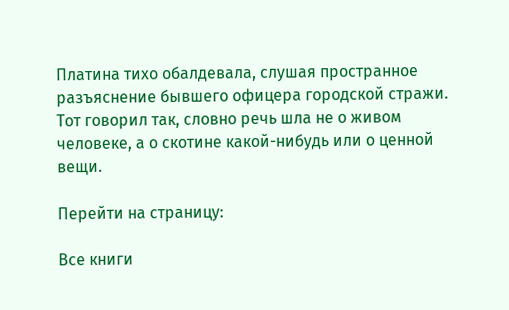Платина тихо обалдевала, слушая пространное разъяснение бывшего офицера городской стражи. Тот говорил так, словно речь шла не о живом человеке, а о скотине какой-нибудь или о ценной вещи.

Перейти на страницу:

Все книги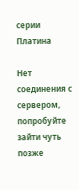серии Платина

Нет соединения с сервером, попробуйте зайти чуть позже